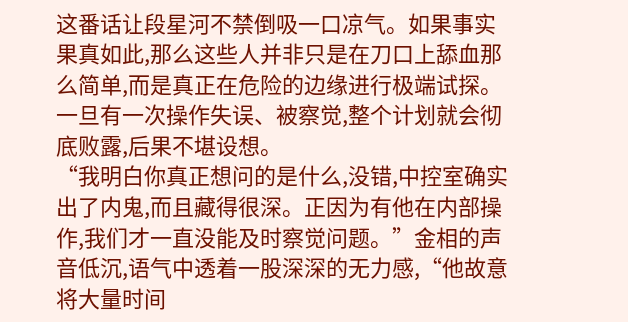这番话让段星河不禁倒吸一口凉气。如果事实果真如此,那么这些人并非只是在刀口上舔血那么简单,而是真正在危险的边缘进行极端试探。一旦有一次操作失误、被察觉,整个计划就会彻底败露,后果不堪设想。
“我明白你真正想问的是什么,没错,中控室确实出了内鬼,而且藏得很深。正因为有他在内部操作,我们才一直没能及时察觉问题。”金相的声音低沉,语气中透着一股深深的无力感,“他故意将大量时间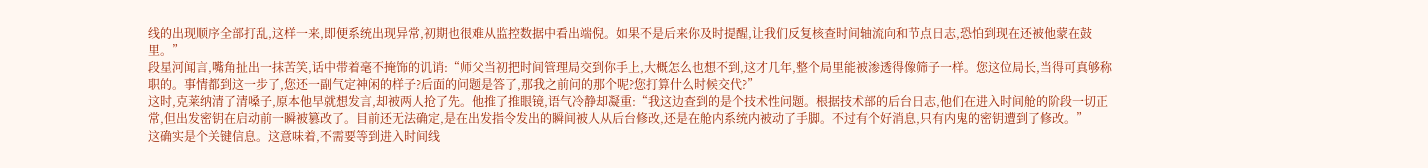线的出现顺序全部打乱,这样一来,即便系统出现异常,初期也很难从监控数据中看出端倪。如果不是后来你及时提醒,让我们反复核查时间轴流向和节点日志,恐怕到现在还被他蒙在鼓里。”
段星河闻言,嘴角扯出一抹苦笑,话中带着毫不掩饰的讥诮:“师父当初把时间管理局交到你手上,大概怎么也想不到,这才几年,整个局里能被渗透得像筛子一样。您这位局长,当得可真够称职的。事情都到这一步了,您还一副气定神闲的样子?后面的问题是答了,那我之前问的那个呢?您打算什么时候交代?”
这时,克莱纳清了清嗓子,原本他早就想发言,却被两人抢了先。他推了推眼镜,语气冷静却凝重:“我这边查到的是个技术性问题。根据技术部的后台日志,他们在进入时间舱的阶段一切正常,但出发密钥在启动前一瞬被篡改了。目前还无法确定,是在出发指令发出的瞬间被人从后台修改,还是在舱内系统内被动了手脚。不过有个好消息,只有内鬼的密钥遭到了修改。”
这确实是个关键信息。这意味着,不需要等到进入时间线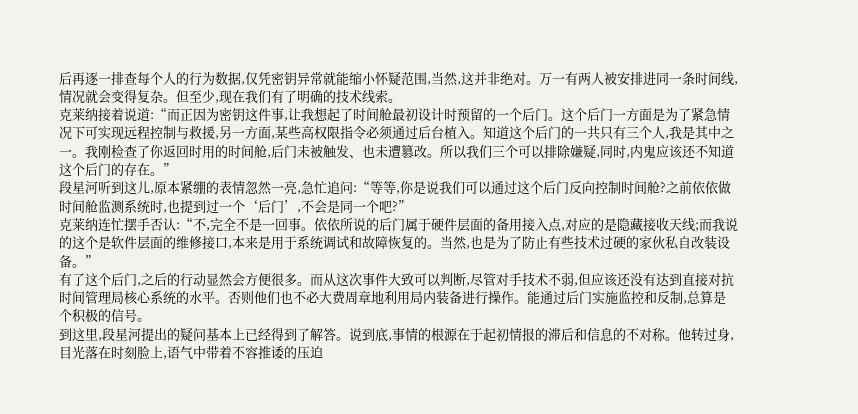后再逐一排查每个人的行为数据,仅凭密钥异常就能缩小怀疑范围,当然,这并非绝对。万一有两人被安排进同一条时间线,情况就会变得复杂。但至少,现在我们有了明确的技术线索。
克莱纳接着说道:“而正因为密钥这件事,让我想起了时间舱最初设计时预留的一个后门。这个后门一方面是为了紧急情况下可实现远程控制与救援,另一方面,某些高权限指令必须通过后台植入。知道这个后门的一共只有三个人,我是其中之一。我刚检查了你返回时用的时间舱,后门未被触发、也未遭篡改。所以我们三个可以排除嫌疑,同时,内鬼应该还不知道这个后门的存在。”
段星河听到这儿,原本紧绷的表情忽然一亮,急忙追问:“等等,你是说我们可以通过这个后门反向控制时间舱?之前依依做时间舱监测系统时,也提到过一个‘后门’,不会是同一个吧?”
克莱纳连忙摆手否认:“不,完全不是一回事。依依所说的后门属于硬件层面的备用接入点,对应的是隐藏接收天线;而我说的这个是软件层面的维修接口,本来是用于系统调试和故障恢复的。当然,也是为了防止有些技术过硬的家伙私自改装设备。”
有了这个后门,之后的行动显然会方便很多。而从这次事件大致可以判断,尽管对手技术不弱,但应该还没有达到直接对抗时间管理局核心系统的水平。否则他们也不必大费周章地利用局内装备进行操作。能通过后门实施监控和反制,总算是个积极的信号。
到这里,段星河提出的疑问基本上已经得到了解答。说到底,事情的根源在于起初情报的滞后和信息的不对称。他转过身,目光落在时刻脸上,语气中带着不容推诿的压迫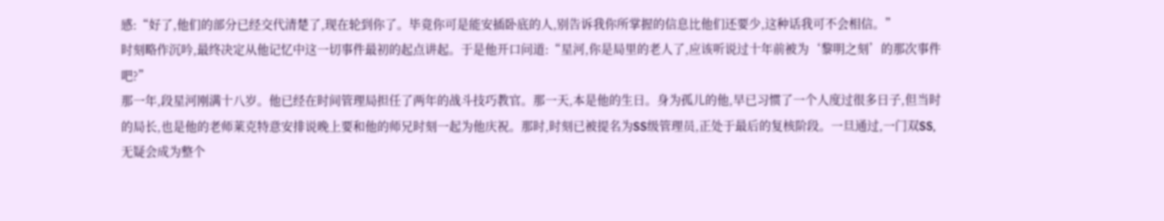感:“好了,他们的部分已经交代清楚了,现在轮到你了。毕竟你可是能安插卧底的人,别告诉我你所掌握的信息比他们还要少,这种话我可不会相信。”
时刻略作沉吟,最终决定从他记忆中这一切事件最初的起点讲起。于是他开口问道:“星河,你是局里的老人了,应该听说过十年前被为‘黎明之刻’的那次事件吧?”
那一年,段星河刚满十八岁。他已经在时间管理局担任了两年的战斗技巧教官。那一天,本是他的生日。身为孤儿的他,早已习惯了一个人度过很多日子,但当时的局长,也是他的老师莱克特意安排说晚上要和他的师兄时刻一起为他庆祝。那时,时刻已被提名为SS级管理员,正处于最后的复核阶段。一旦通过,一门双SS,无疑会成为整个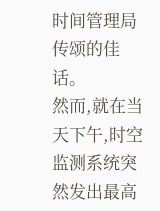时间管理局传颂的佳话。
然而,就在当天下午,时空监测系统突然发出最高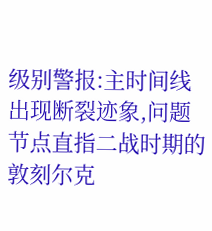级别警报:主时间线出现断裂迹象,问题节点直指二战时期的敦刻尔克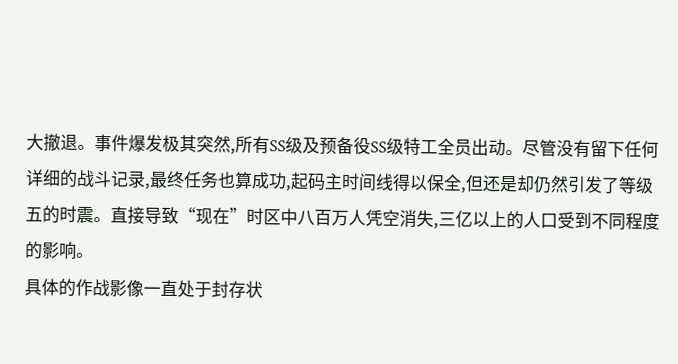大撤退。事件爆发极其突然,所有SS级及预备役SS级特工全员出动。尽管没有留下任何详细的战斗记录,最终任务也算成功,起码主时间线得以保全,但还是却仍然引发了等级五的时震。直接导致“现在”时区中八百万人凭空消失,三亿以上的人口受到不同程度的影响。
具体的作战影像一直处于封存状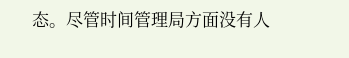态。尽管时间管理局方面没有人